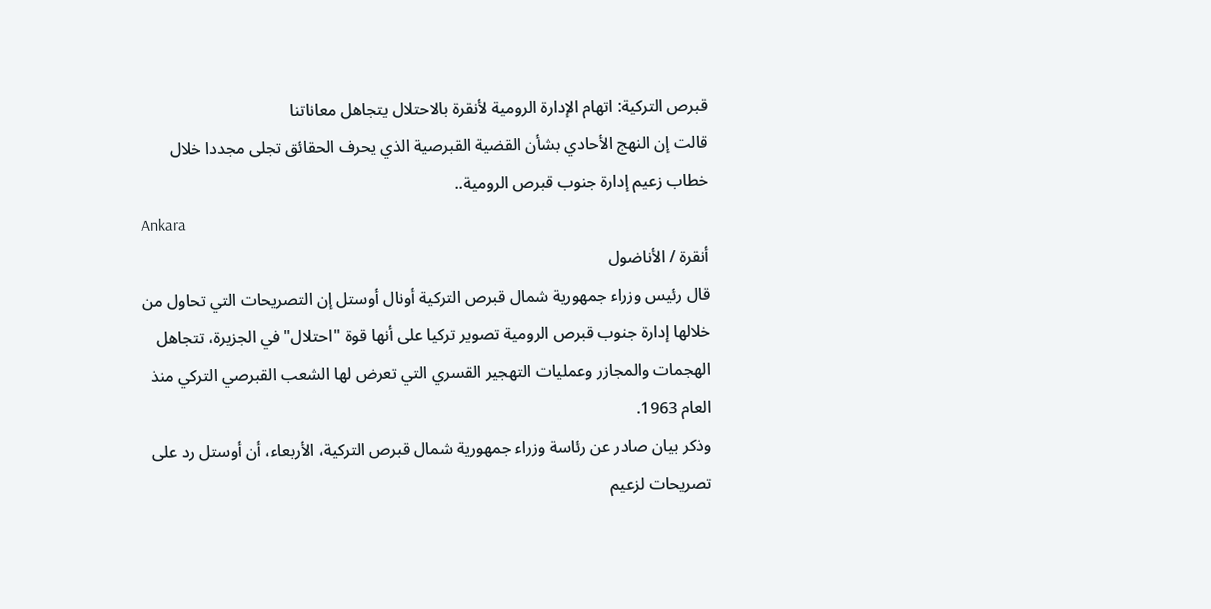قبرص التركية: اتهام الإدارة الرومية لأنقرة بالاحتلال يتجاهل معاناتنا
قالت إن النهج الأحادي بشأن القضية القبرصية الذي يحرف الحقائق تجلى مجددا خلال خطاب زعيم إدارة جنوب قبرص الرومية..
Ankara
أنقرة / الأناضول
قال رئيس وزراء جمهورية شمال قبرص التركية أونال أوستل إن التصريحات التي تحاول من خلالها إدارة جنوب قبرص الرومية تصوير تركيا على أنها قوة "احتلال" في الجزيرة، تتجاهل الهجمات والمجازر وعمليات التهجير القسري التي تعرض لها الشعب القبرصي التركي منذ العام 1963.
وذكر بيان صادر عن رئاسة وزراء جمهورية شمال قبرص التركية، الأربعاء، أن أوستل رد على تصريحات لزعيم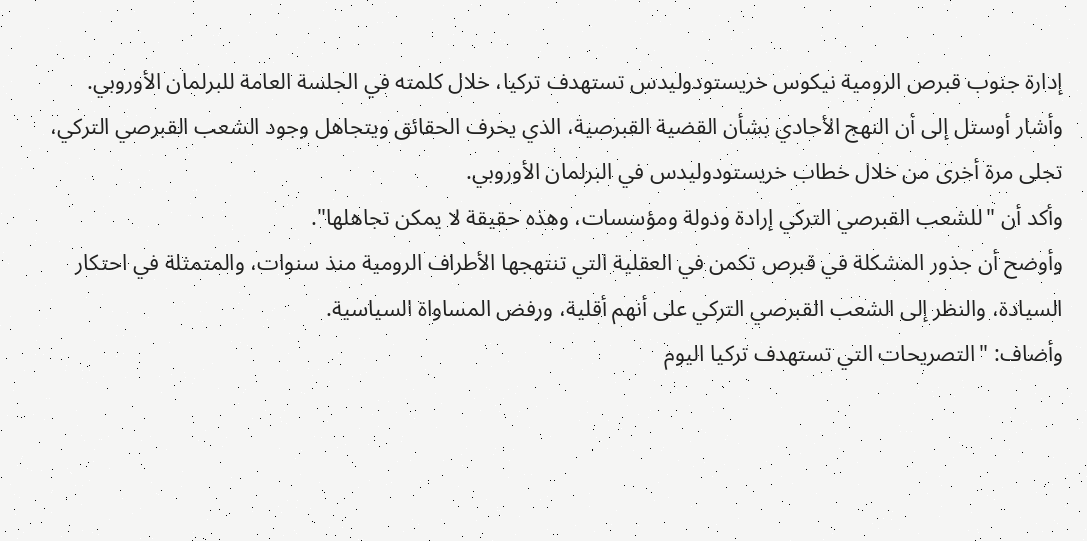إدارة جنوب قبرص الرومية نيكوس خريستودوليدس تستهدف تركيا، خلال كلمته في الجلسة العامة للبرلمان الأوروبي.
وأشار أوستل إلى أن النهج الأحادي بشأن القضية القبرصية، الذي يحرف الحقائق ويتجاهل وجود الشعب القبرصي التركي، تجلى مرة أخرى من خلال خطاب خريستودوليدس في البرلمان الأوروبي.
وأكد أن "للشعب القبرصي التركي إرادة ودولة ومؤسسات، وهذه حقيقة لا يمكن تجاهلها".
وأوضح أن جذور المشكلة في قبرص تكمن في العقلية التي تنتهجها الأطراف الرومية منذ سنوات، والمتمثلة في احتكار السيادة، والنظر إلى الشعب القبرصي التركي على أنهم أقلية، ورفض المساواة السياسية.
وأضاف: "التصريحات التي تستهدف تركيا اليوم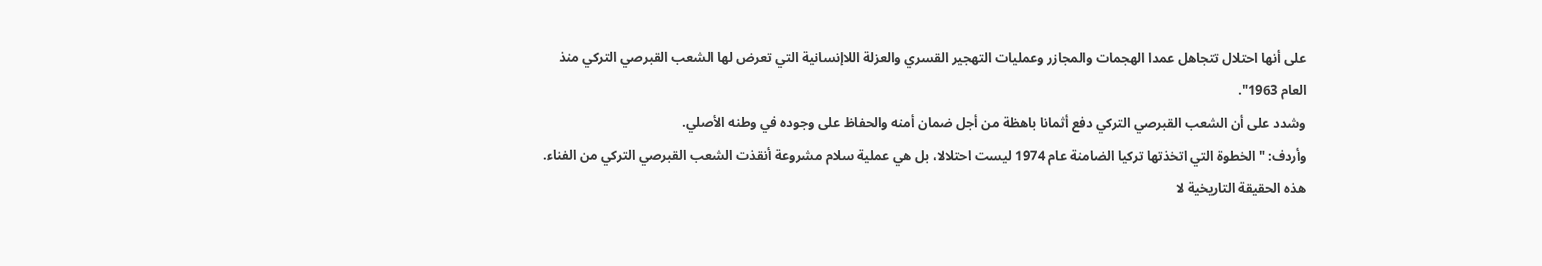على أنها احتلال تتجاهل عمدا الهجمات والمجازر وعمليات التهجير القسري والعزلة اللاإنسانية التي تعرض لها الشعب القبرصي التركي منذ العام 1963".
وشدد على أن الشعب القبرصي التركي دفع أثمانا باهظة من أجل ضمان أمنه والحفاظ على وجوده في وطنه الأصلي.
وأردف: "الخطوة التي اتخذتها تركيا الضامنة عام 1974 ليست احتلالا، بل هي عملية سلام مشروعة أنقذت الشعب القبرصي التركي من الفناء. هذه الحقيقة التاريخية لا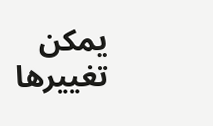يمكن تغييرها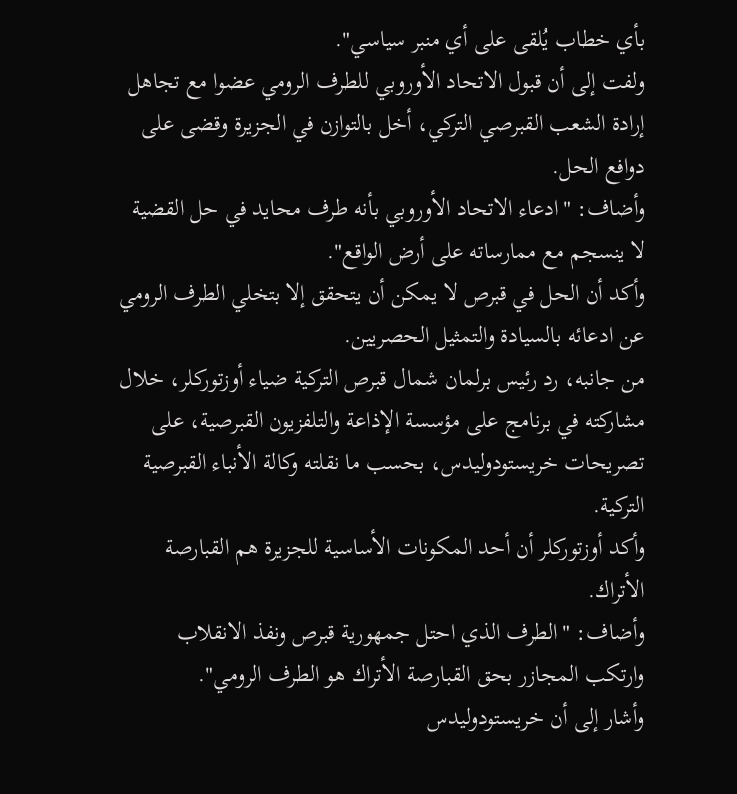بأي خطاب يُلقى على أي منبر سياسي".
ولفت إلى أن قبول الاتحاد الأوروبي للطرف الرومي عضوا مع تجاهل إرادة الشعب القبرصي التركي، أخل بالتوازن في الجزيرة وقضى على دوافع الحل.
وأضاف: "ادعاء الاتحاد الأوروبي بأنه طرف محايد في حل القضية لا ينسجم مع ممارساته على أرض الواقع".
وأكد أن الحل في قبرص لا يمكن أن يتحقق إلا بتخلي الطرف الرومي عن ادعائه بالسيادة والتمثيل الحصريين.
من جانبه، رد رئيس برلمان شمال قبرص التركية ضياء أوزتوركلر، خلال مشاركته في برنامج على مؤسسة الإذاعة والتلفزيون القبرصية، على تصريحات خريستودوليدس، بحسب ما نقلته وكالة الأنباء القبرصية التركية.
وأكد أوزتوركلر أن أحد المكونات الأساسية للجزيرة هم القبارصة الأتراك.
وأضاف: "الطرف الذي احتل جمهورية قبرص ونفذ الانقلاب وارتكب المجازر بحق القبارصة الأتراك هو الطرف الرومي".
وأشار إلى أن خريستودوليدس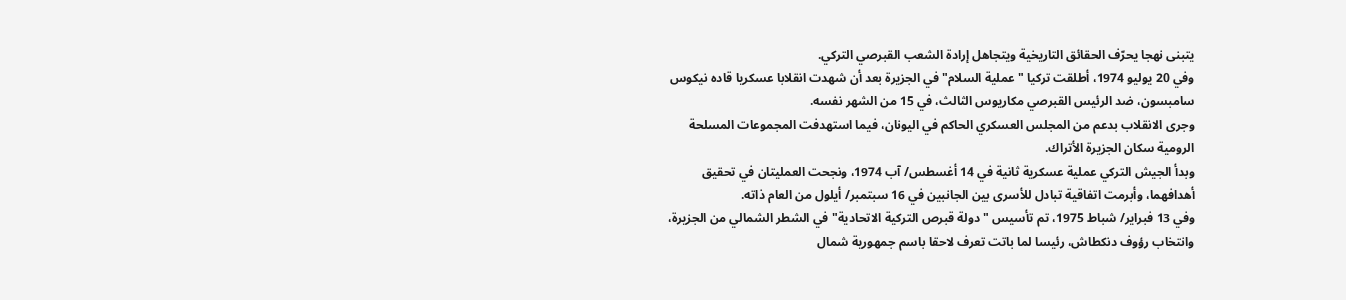يتبنى نهجا يحرّف الحقائق التاريخية ويتجاهل إرادة الشعب القبرصي التركي.
وفي 20 يوليو 1974، أطلقت تركيا "عملية السلام" في الجزيرة بعد أن شهدت انقلابا عسكريا قاده نيكوس سامبسون، ضد الرئيس القبرصي مكاريوس الثالث، في 15 من الشهر نفسه.
وجرى الانقلاب بدعم من المجلس العسكري الحاكم في اليونان، فيما استهدفت المجموعات المسلحة الرومية سكان الجزيرة الأتراك.
وبدأ الجيش التركي عملية عسكرية ثانية في 14 أغسطس/ آب 1974، ونجحت العمليتان في تحقيق أهدافهما، وأبرمت اتفاقية تبادل للأسرى بين الجانبين في 16 سبتمبر/ أيلول من العام ذاته.
وفي 13 فبراير/ شباط 1975، تم تأسيس "دولة قبرص التركية الاتحادية" في الشطر الشمالي من الجزيرة، وانتخاب رؤوف دنكطاش، رئيسا لما باتت تعرف لاحقا باسم جمهورية شمال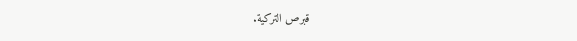قبرص التركية.